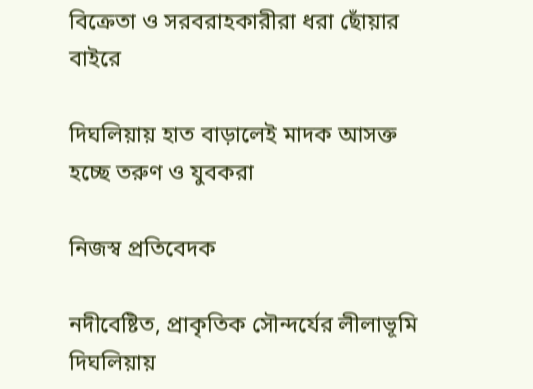বিক্রেতা ও সরবরাহকারীরা ধরা ছোঁয়ার বাইরে

দিঘলিয়ায় হাত বাড়ালেই মাদক আসক্ত হচ্ছে তরুণ ও যুবকরা

নিজস্ব প্রতিবেদক

নদীবেষ্টিত, প্রাকৃতিক সৌন্দর্যের লীলাভূমি দিঘলিয়ায়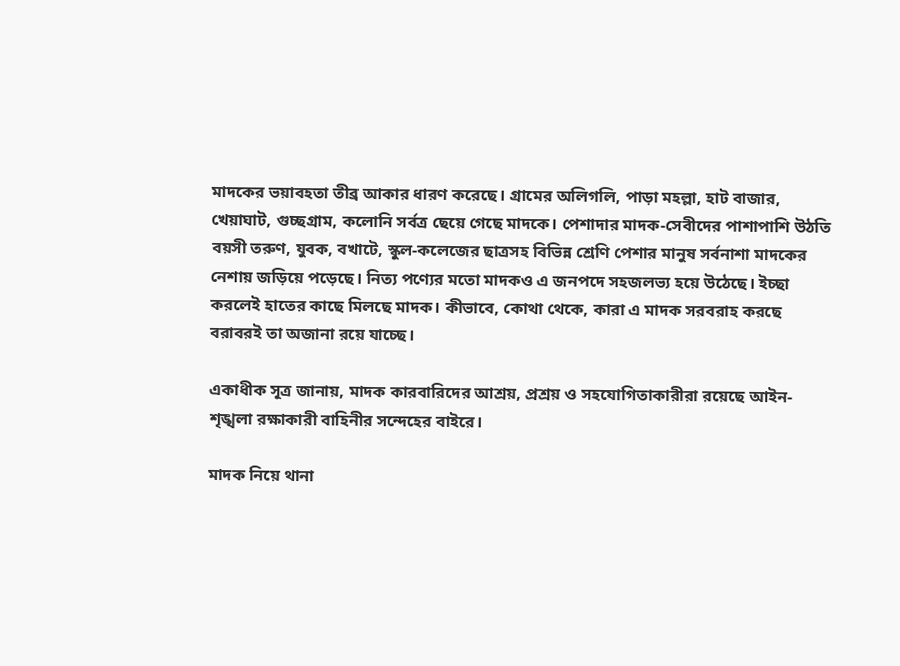মাদকের ভয়াবহতা তীব্র আকার ধারণ করেছে। গ্রামের অলিগলি, পাড়া মহল্লা, হাট বাজার, খেয়াঘাট, গুচ্ছগ্রাম, কলোনি সর্বত্র ছেয়ে গেছে মাদকে। পেশাদার মাদক-সেবীদের পাশাপাশি উঠতি বয়সী তরুণ, যুবক, বখাটে, স্কুল-কলেজের ছাত্রসহ বিভিন্ন শ্রেণি পেশার মানুষ সর্বনাশা মাদকের নেশায় জড়িয়ে পড়েছে। নিত্য পণ্যের মতো মাদকও এ জনপদে সহজলভ্য হয়ে উঠেছে। ইচ্ছা করলেই হাতের কাছে মিলছে মাদক। কীভাবে, কোথা থেকে, কারা এ মাদক সরবরাহ করছে বরাবরই তা অজানা রয়ে যাচ্ছে।

একাধীক সূত্র জানায়, মাদক কারবারিদের আশ্রয়, প্রশ্রয় ও সহযোগিতাকারীরা রয়েছে আইন-শৃঙ্খলা রক্ষাকারী বাহিনীর সন্দেহের বাইরে।

মাদক নিয়ে থানা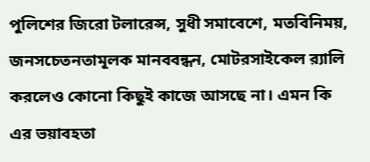পুলিশের জিরো টলারেন্স, সুধী সমাবেশে, মতবিনিময়, জনসচেতনতামূলক মানববন্ধন, মোটরসাইকেল র‌্যালি করলেও কোনো কিছুই কাজে আসছে না। এমন কি এর ভয়াবহতা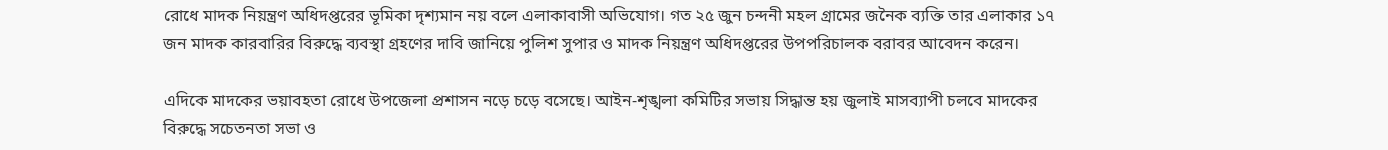রোধে মাদক নিয়ন্ত্রণ অধিদপ্তরের ভূমিকা দৃশ্যমান নয় বলে এলাকাবাসী অভিযোগ। গত ২৫ জুন চন্দনী মহল গ্রামের জনৈক ব্যক্তি তার এলাকার ১৭ জন মাদক কারবারির বিরুদ্ধে ব্যবস্থা গ্রহণের দাবি জানিয়ে পুলিশ সুপার ও মাদক নিয়ন্ত্রণ অধিদপ্তরের উপপরিচালক বরাবর আবেদন করেন।

এদিকে মাদকের ভয়াবহতা রোধে উপজেলা প্রশাসন নড়ে চড়ে বসেছে। আইন-শৃঙ্খলা কমিটির সভায় সিদ্ধান্ত হয় জুলাই মাসব্যাপী চলবে মাদকের বিরুদ্ধে সচেতনতা সভা ও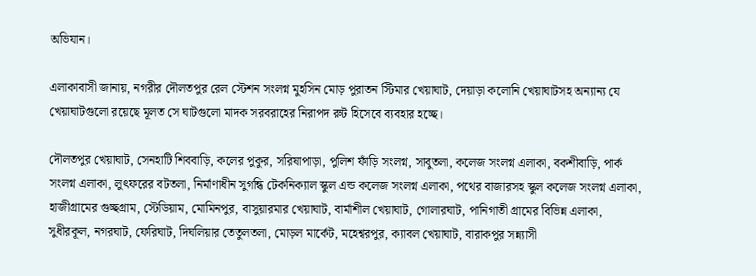অভিযান।

এলাকাবাসী জানায়, নগরীর দৌলতপুর রেল স্টেশন সংলগ্ন মুহসিন মোড় পুরাতন স্টিমার খেয়াঘাট, দেয়াড়া কলোনি খেয়াঘাটসহ অন্যান্য যে খেয়াঘাটগুলো রয়েছে মূলত সে ঘাটগুলো মাদক সরবরাহের নিরাপদ রুট হিসেবে ব্যবহার হচ্ছে।

দৌলতপুর খেয়াঘাট, সেনহাটি শিববাড়ি, কলের পুকুর, সরিষাপাড়া, পুলিশ ফাঁড়ি সংলগ্ন, সাবুতলা, কলেজ সংলগ্ন এলাকা, বকশীবাড়ি, পার্ক সংলগ্ন এলাকা, লুৎফরের বটতলা, নির্মাণাধীন সুগন্ধি টেকনিক্যাল স্কুল এন্ড কলেজ সংলগ্ন এলাকা, পথের বাজারসহ স্কুল কলেজ সংলগ্ন এলাকা, হাজীগ্রামের গুচ্ছগ্রাম, স্টেডিয়াম, মোমিনপুর, বাসুয়ারমার খেয়াঘাট, বার্মাশীল খেয়াঘাট, গোলারঘাট, পানিগাতী গ্রামের বিভিন্ন এলাকা, সুধীরকূল, নগরঘাট, ফেরিঘাট, দিঘলিয়ার তেতুলতলা, মোড়ল মার্কেট, মহেশ্বরপুর, ক্যাবল খেয়াঘাট, বারাকপুর সন্ন্যাসী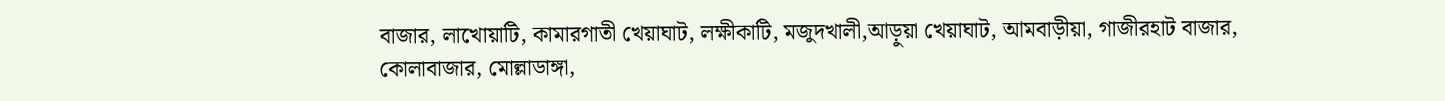বাজার, লাখোয়াটি, কামারগাতী খেয়াঘাট, লক্ষীকাটি, মজুদখালী,আড়ুয়া খেয়াঘাট, আমবাড়ীয়া, গাজীরহাট বাজার, কোলাবাজার, মোল্লাডাঙ্গা,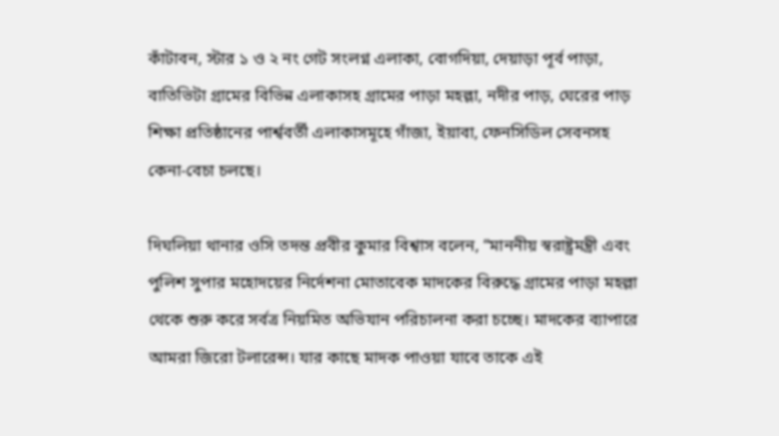কাঁটাবন, স্টার ১ ও ২ নং গেট সংলগ্ন এলাকা, বোগদিয়া, দেয়াড়া পূর্ব পাড়া, বাতিভিটা গ্রামের বিভিন্ন এলাকাসহ গ্রামের পাড়া মহল্লা, নদীর পাড়, ঘেরের পাড় শিক্ষা প্রতিষ্ঠানের পার্শ্ববর্তী এলাকাসমূহে গাঁজা, ইয়াবা, ফেনসিডিল সেবনসহ কেনা-বেচা চলছে।

দিঘলিয়া থানার ওসি তদন্ত প্রবীর কুমার বিশ্বাস বলেন, “মাননীয় স্বরাষ্ট্রমন্ত্রী এবং পুলিশ সুপার মহোদয়ের নির্দেশনা মোতাবেক মাদকের বিরুদ্ধে গ্রামের পাড়া মহল্লা থেকে শুরু করে সর্বত্র নিয়মিত অভিযান পরিচালনা করা চচ্ছে। মাদকের ব্যাপারে আমরা জিরো টলারেন্স। যার কাছে মাদক পাওয়া যাবে তাকে এই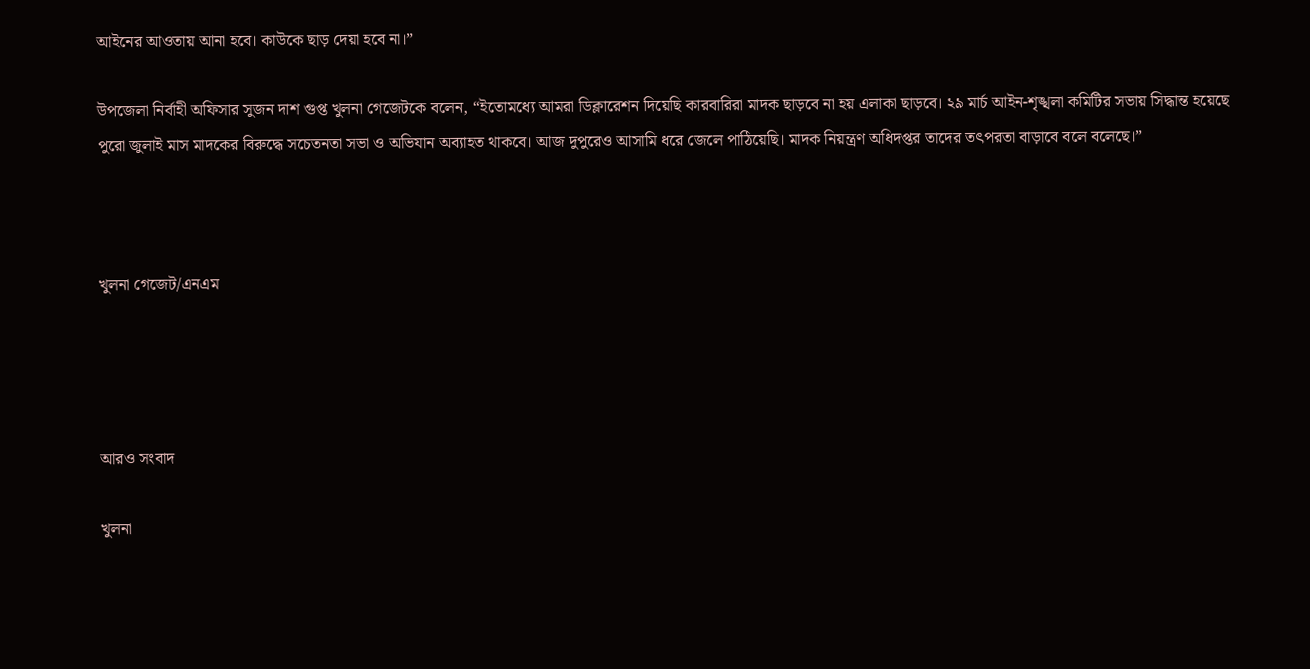আইনের আওতায় আনা হবে। কাউকে ছাড় দেয়া হবে না।”

উপজেলা নির্বাহী অফিসার সুজন দাশ গুপ্ত খুলনা গেজেটকে বলেন, “ইতোমধ্যে আমরা ডিক্লারেশন দিয়েছি কারবারিরা মাদক ছাড়বে না হয় এলাকা ছাড়বে। ২৯ মার্চ আইন-শৃঙ্খলা কমিটির সভায় সিদ্ধান্ত হয়েছে পুরো জুলাই মাস মাদকের বিরুদ্ধে সচেতনতা সভা ও অভিযান অব্যাহত থাকবে। আজ দুপুরেও আসামি ধরে জেলে পাঠিয়েছি। মাদক নিয়ন্ত্রণ অধিদপ্তর তাদের তৎপরতা বাড়াবে বলে বলেছে।”



খুলনা গেজেট/এনএম




আরও সংবাদ

খুলনা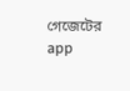গেজেটের app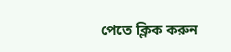পেতে ক্লিক করুন